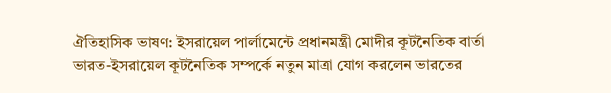ঐতিহাসিক ভাষণ: ইসরায়েল পার্লামেন্টে প্রধানমন্ত্রী মোদীর কূটনৈতিক বার্তা
ভারত-ইসরায়েল কূটনৈতিক সম্পর্কে নতুন মাত্রা যোগ করলেন ভারতের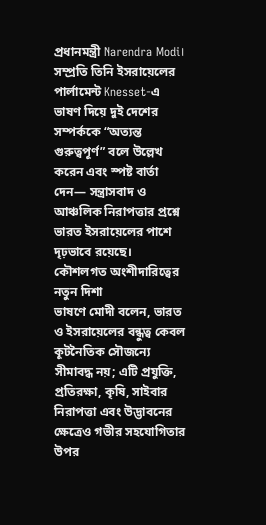প্রধানমন্ত্রী Narendra Modi। সম্প্রতি তিনি ইসরায়েলের পার্লামেন্ট Knesset-এ ভাষণ দিয়ে দুই দেশের সম্পর্ককে “অত্যন্ত গুরুত্বপূর্ণ” বলে উল্লেখ করেন এবং স্পষ্ট বার্তা দেন— সন্ত্রাসবাদ ও আঞ্চলিক নিরাপত্তার প্রশ্নে ভারত ইসরায়েলের পাশে দৃঢ়ভাবে রয়েছে।
কৌশলগত অংশীদারিত্বের নতুন দিশা
ভাষণে মোদী বলেন, ভারত ও ইসরায়েলের বন্ধুত্ব কেবল কূটনৈতিক সৌজন্যে সীমাবদ্ধ নয়; এটি প্রযুক্তি, প্রতিরক্ষা, কৃষি, সাইবার নিরাপত্তা এবং উদ্ভাবনের ক্ষেত্রেও গভীর সহযোগিতার উপর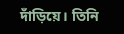দাঁড়িয়ে। তিনি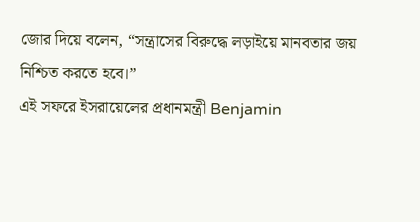জোর দিয়ে বলেন, “সন্ত্রাসের বিরুদ্ধে লড়াইয়ে মানবতার জয় নিশ্চিত করতে হবে।”
এই সফরে ইসরায়েলের প্রধানমন্ত্রী Benjamin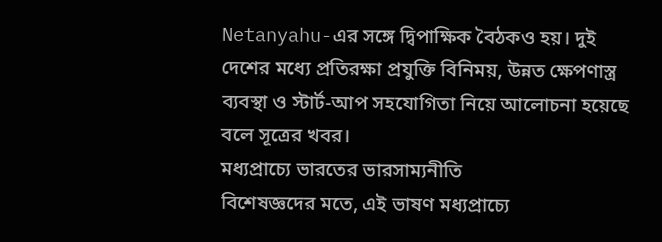Netanyahu-এর সঙ্গে দ্বিপাক্ষিক বৈঠকও হয়। দুই দেশের মধ্যে প্রতিরক্ষা প্রযুক্তি বিনিময়, উন্নত ক্ষেপণাস্ত্র ব্যবস্থা ও স্টার্ট-আপ সহযোগিতা নিয়ে আলোচনা হয়েছে বলে সূত্রের খবর।
মধ্যপ্রাচ্যে ভারতের ভারসাম্যনীতি
বিশেষজ্ঞদের মতে, এই ভাষণ মধ্যপ্রাচ্যে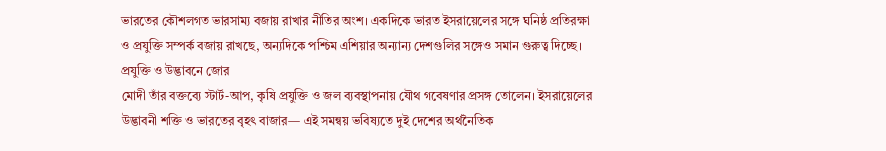ভারতের কৌশলগত ভারসাম্য বজায় রাখার নীতির অংশ। একদিকে ভারত ইসরায়েলের সঙ্গে ঘনিষ্ঠ প্রতিরক্ষা ও প্রযুক্তি সম্পর্ক বজায় রাখছে, অন্যদিকে পশ্চিম এশিয়ার অন্যান্য দেশগুলির সঙ্গেও সমান গুরুত্ব দিচ্ছে।
প্রযুক্তি ও উদ্ভাবনে জোর
মোদী তাঁর বক্তব্যে স্টার্ট-আপ, কৃষি প্রযুক্তি ও জল ব্যবস্থাপনায় যৌথ গবেষণার প্রসঙ্গ তোলেন। ইসরায়েলের উদ্ভাবনী শক্তি ও ভারতের বৃহৎ বাজার— এই সমন্বয় ভবিষ্যতে দুই দেশের অর্থনৈতিক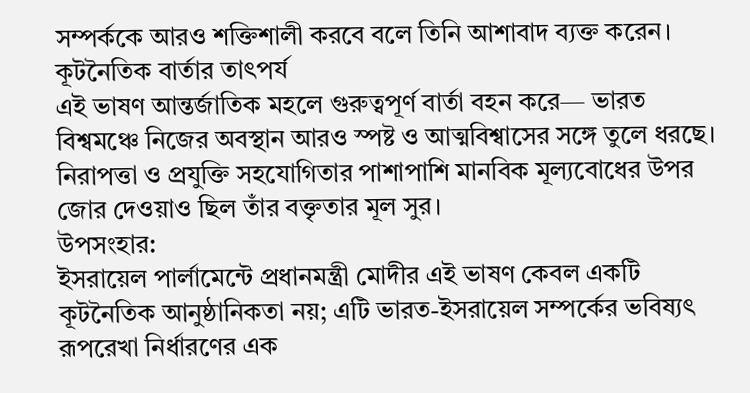সম্পর্ককে আরও শক্তিশালী করবে বলে তিনি আশাবাদ ব্যক্ত করেন।
কূটনৈতিক বার্তার তাৎপর্য
এই ভাষণ আন্তর্জাতিক মহলে গুরুত্বপূর্ণ বার্তা বহন করে— ভারত বিশ্বমঞ্চে নিজের অবস্থান আরও স্পষ্ট ও আত্মবিশ্বাসের সঙ্গে তুলে ধরছে। নিরাপত্তা ও প্রযুক্তি সহযোগিতার পাশাপাশি মানবিক মূল্যবোধের উপর জোর দেওয়াও ছিল তাঁর বক্তৃতার মূল সুর।
উপসংহার:
ইসরায়েল পার্লামেন্টে প্রধানমন্ত্রী মোদীর এই ভাষণ কেবল একটি কূটনৈতিক আনুষ্ঠানিকতা নয়; এটি ভারত-ইসরায়েল সম্পর্কের ভবিষ্যৎ রূপরেখা নির্ধারণের এক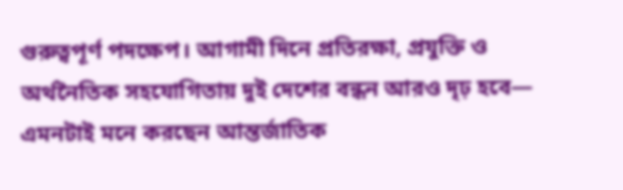গুরুত্বপূর্ণ পদক্ষেপ। আগামী দিনে প্রতিরক্ষা, প্রযুক্তি ও অর্থনৈতিক সহযোগিতায় দুই দেশের বন্ধন আরও দৃঢ় হবে— এমনটাই মনে করছেন আন্তর্জাতিক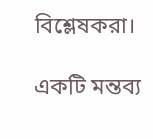বিশ্লেষকরা।

একটি মন্তব্য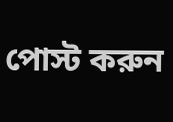পোস্ট করুন